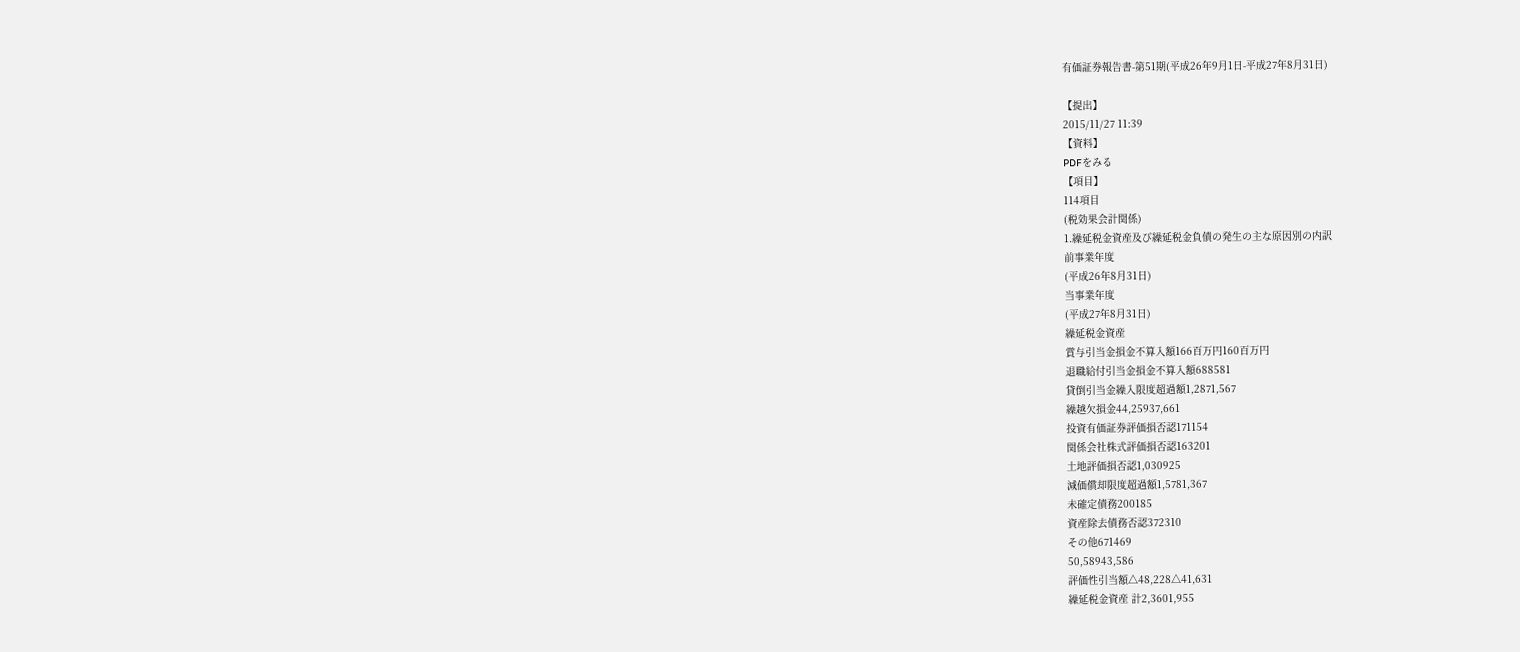有価証券報告書-第51期(平成26年9月1日-平成27年8月31日)

【提出】
2015/11/27 11:39
【資料】
PDFをみる
【項目】
114項目
(税効果会計関係)
1.繰延税金資産及び繰延税金負債の発生の主な原因別の内訳
前事業年度
(平成26年8月31日)
当事業年度
(平成27年8月31日)
繰延税金資産
賞与引当金損金不算入額166百万円160百万円
退職給付引当金損金不算入額688581
貸倒引当金繰入限度超過額1,2871,567
繰越欠損金44,25937,661
投資有価証券評価損否認171154
関係会社株式評価損否認163201
土地評価損否認1,030925
減価償却限度超過額1,5781,367
未確定債務200185
資産除去債務否認372310
その他671469
50,58943,586
評価性引当額△48,228△41,631
繰延税金資産 計2,3601,955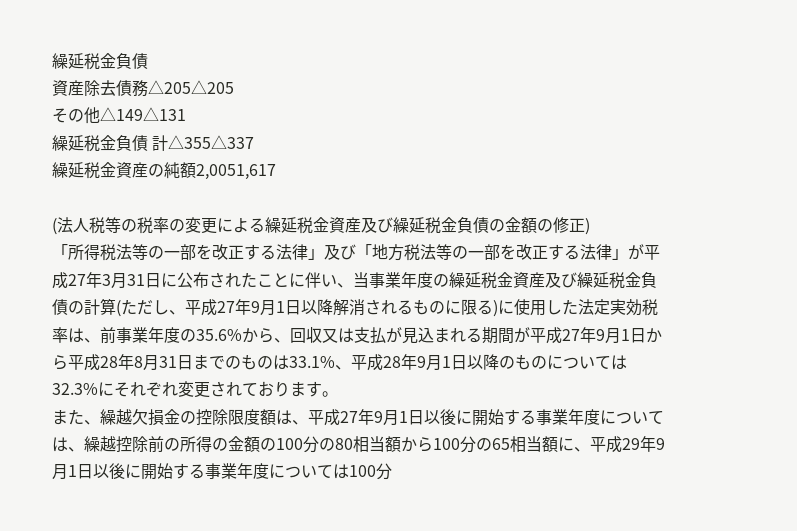繰延税金負債
資産除去債務△205△205
その他△149△131
繰延税金負債 計△355△337
繰延税金資産の純額2,0051,617

(法人税等の税率の変更による繰延税金資産及び繰延税金負債の金額の修正)
「所得税法等の一部を改正する法律」及び「地方税法等の一部を改正する法律」が平成27年3月31日に公布されたことに伴い、当事業年度の繰延税金資産及び繰延税金負債の計算(ただし、平成27年9月1日以降解消されるものに限る)に使用した法定実効税率は、前事業年度の35.6%から、回収又は支払が見込まれる期間が平成27年9月1日から平成28年8月31日までのものは33.1%、平成28年9月1日以降のものについては32.3%にそれぞれ変更されております。
また、繰越欠損金の控除限度額は、平成27年9月1日以後に開始する事業年度については、繰越控除前の所得の金額の100分の80相当額から100分の65相当額に、平成29年9月1日以後に開始する事業年度については100分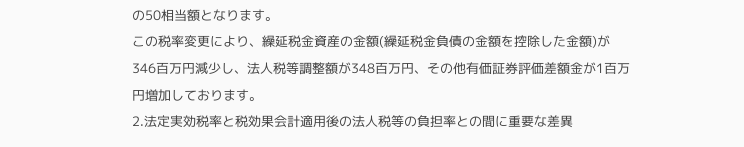の50相当額となります。
この税率変更により、繰延税金資産の金額(繰延税金負債の金額を控除した金額)が346百万円減少し、法人税等調整額が348百万円、その他有価証券評価差額金が1百万円増加しております。
2.法定実効税率と税効果会計適用後の法人税等の負担率との間に重要な差異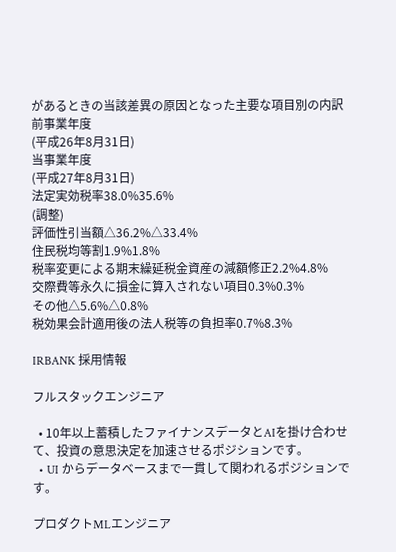があるときの当該差異の原因となった主要な項目別の内訳
前事業年度
(平成26年8月31日)
当事業年度
(平成27年8月31日)
法定実効税率38.0%35.6%
(調整)
評価性引当額△36.2%△33.4%
住民税均等割1.9%1.8%
税率変更による期末繰延税金資産の減額修正2.2%4.8%
交際費等永久に損金に算入されない項目0.3%0.3%
その他△5.6%△0.8%
税効果会計適用後の法人税等の負担率0.7%8.3%

IRBANK 採用情報

フルスタックエンジニア

  • 10年以上蓄積したファイナンスデータとAIを掛け合わせて、投資の意思決定を加速させるポジションです。
  • UI からデータベースまで一貫して関われるポジションです。

プロダクトMLエンジニア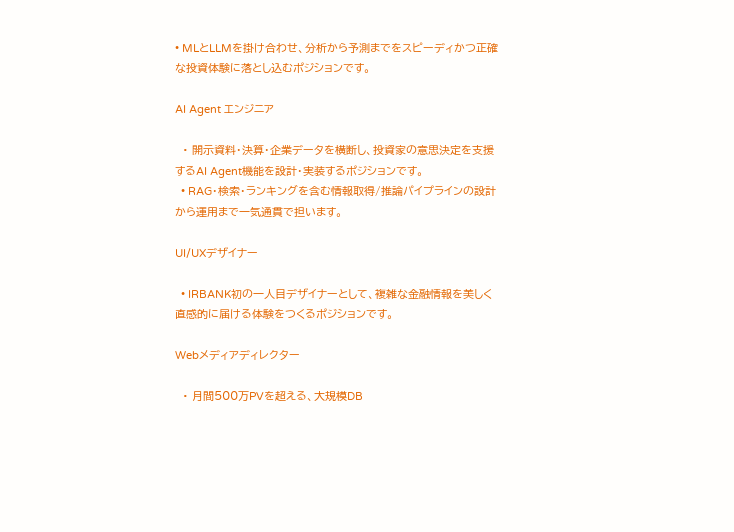• MLとLLMを掛け合わせ、分析から予測までをスピーディかつ正確な投資体験に落とし込むポジションです。

AI Agent エンジニア

  • 開示資料・決算・企業データを横断し、投資家の意思決定を支援するAI Agent機能を設計・実装するポジションです。
  • RAG・検索・ランキングを含む情報取得/推論パイプラインの設計から運用まで一気通貫で担います。

UI/UXデザイナー

  • IRBANK初の一人目デザイナーとして、複雑な金融情報を美しく直感的に届ける体験をつくるポジションです。

Webメディアディレクター

  • 月間500万PVを超える、大規模DB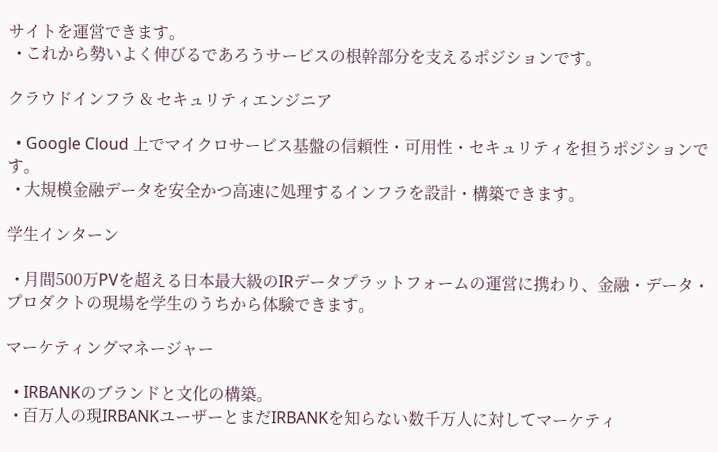サイトを運営できます。
  • これから勢いよく伸びるであろうサービスの根幹部分を支えるポジションです。

クラウドインフラ & セキュリティエンジニア

  • Google Cloud 上でマイクロサービス基盤の信頼性・可用性・セキュリティを担うポジションです。
  • 大規模金融データを安全かつ高速に処理するインフラを設計・構築できます。

学生インターン

  • 月間500万PVを超える日本最大級のIRデータプラットフォームの運営に携わり、金融・データ・プロダクトの現場を学生のうちから体験できます。

マーケティングマネージャー

  • IRBANKのブランドと文化の構築。
  • 百万人の現IRBANKユーザーとまだIRBANKを知らない数千万人に対してマーケティ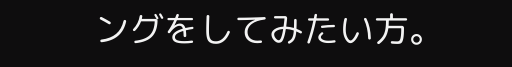ングをしてみたい方。